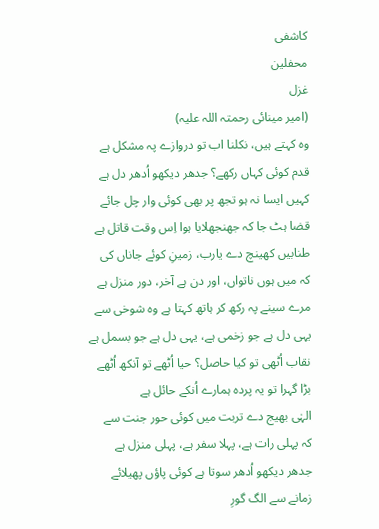کاشفی
محفلین
غزل
(امیر مینائی رحمتہ اللہ علیہ)
وہ کہتے ہیں، نکلنا اب تو دروازے پہ مشکل ہے
قدم کوئی کہاں رکھے؟ جدھر دیکھو اُدھر دل ہے
کہیں ایسا نہ ہو تجھ پر بھی کوئی وار چل جائے
قضا ہٹ جا کہ جھنجھلایا ہوا اِس وقت قاتل ہے
طنابیں کھینچ دے یارب، زمینِ کوئے جاناں کی
کہ میں ہوں ناتواں، اور دن ہے آخر، دور منزل ہے
مرے سینے پہ رکھ کر ہاتھ کہتا ہے وہ شوخی سے
یہی دل ہے جو زخمی ہے، یہی دل ہے جو بسمل ہے
نقاب اُٹھی تو کیا حاصل؟ حیا اُٹھے تو آنکھ اُٹھے
بڑا گہرا تو یہ پردہ ہمارے اُنکے حائل ہے
الہٰی بھیج دے تربت میں کوئی حور جنت سے
کہ پہلی رات ہے، پہلا سفر ہے، پہلی منزل ہے
جدھر دیکھو اُدھر سوتا ہے کوئی پاؤں پھیلائے
زمانے سے الگ گورِ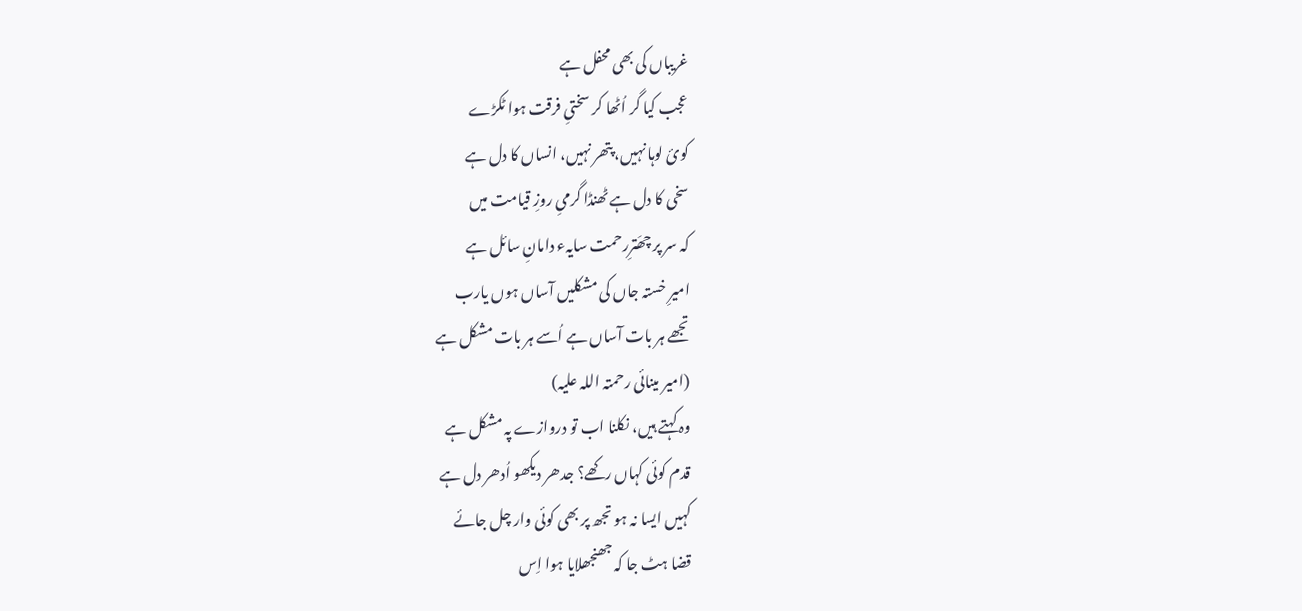غریباں کی بھی محفل ہے
عجب کیا گر اُٹھا کر سختیِ فرقت ہوا ٹکڑے
کوئ لوہا نہیں، پتھر نہیں، انساں کا دل ہے
سخی کا دل ہے ٹھنڈا گرمیِ روزِ قیامت میں
کہ سر پر چھَترِرحمت سایہء دامانِ سائل ہے
امیرِ خستہ جاں کی مشکلیں آساں ہوں یارب
تجھے ہر بات آساں ہے اُسے ہر بات مشکل ہے
(امیر مینائی رحمتہ اللہ علیہ)
وہ کہتے ہیں، نکلنا اب تو دروازے پہ مشکل ہے
قدم کوئی کہاں رکھے؟ جدھر دیکھو اُدھر دل ہے
کہیں ایسا نہ ہو تجھ پر بھی کوئی وار چل جائے
قضا ہٹ جا کہ جھنجھلایا ہوا اِس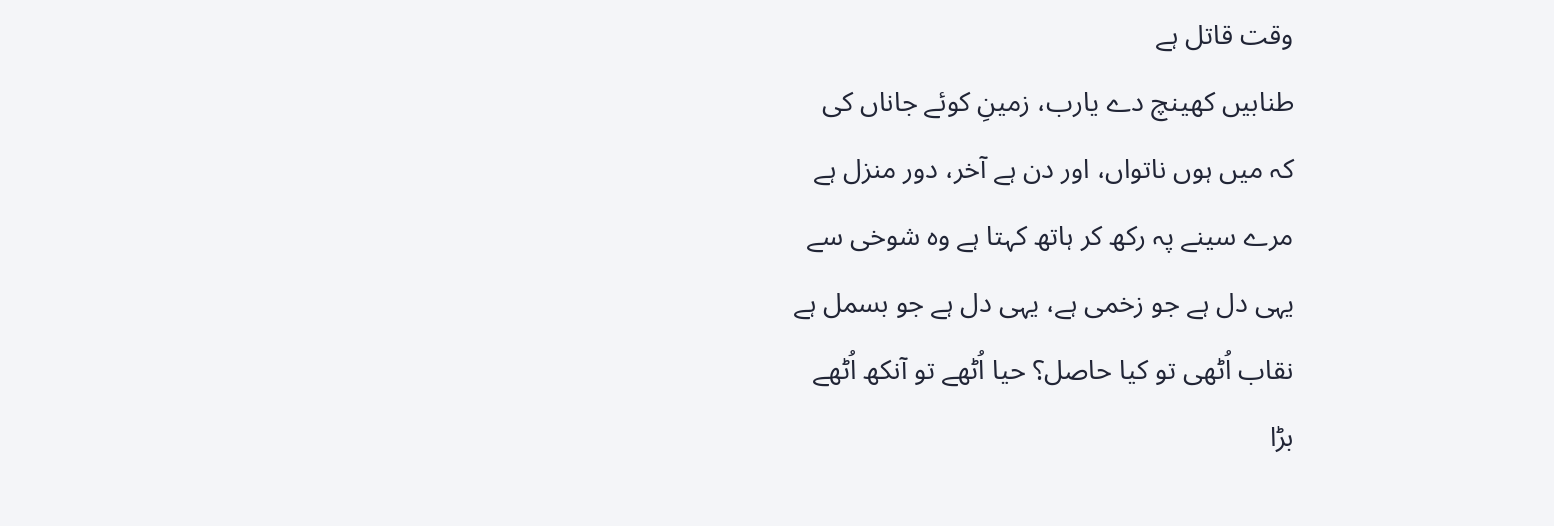وقت قاتل ہے
طنابیں کھینچ دے یارب، زمینِ کوئے جاناں کی
کہ میں ہوں ناتواں، اور دن ہے آخر، دور منزل ہے
مرے سینے پہ رکھ کر ہاتھ کہتا ہے وہ شوخی سے
یہی دل ہے جو زخمی ہے، یہی دل ہے جو بسمل ہے
نقاب اُٹھی تو کیا حاصل؟ حیا اُٹھے تو آنکھ اُٹھے
بڑا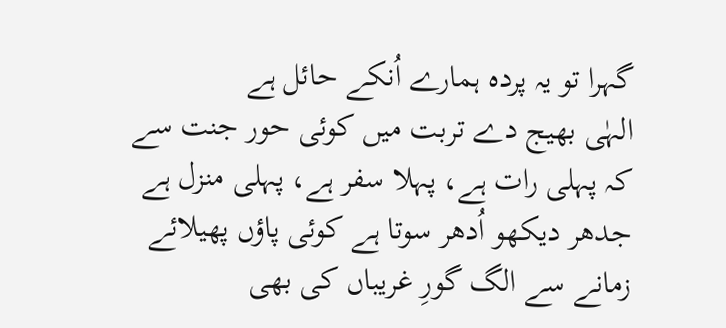گہرا تو یہ پردہ ہمارے اُنکے حائل ہے
الہٰی بھیج دے تربت میں کوئی حور جنت سے
کہ پہلی رات ہے، پہلا سفر ہے، پہلی منزل ہے
جدھر دیکھو اُدھر سوتا ہے کوئی پاؤں پھیلائے
زمانے سے الگ گورِ غریباں کی بھی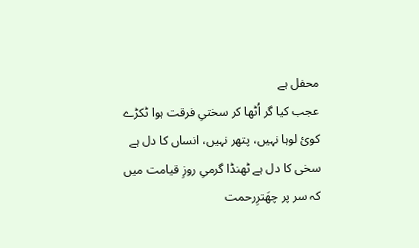محفل ہے
عجب کیا گر اُٹھا کر سختیِ فرقت ہوا ٹکڑے
کوئ لوہا نہیں، پتھر نہیں، انساں کا دل ہے
سخی کا دل ہے ٹھنڈا گرمیِ روزِ قیامت میں
کہ سر پر چھَترِرحمت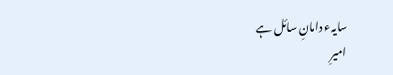سایہء دامانِ سائل ہے
امیرِ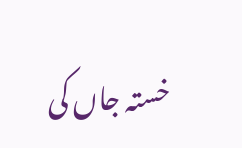خستہ جاں کی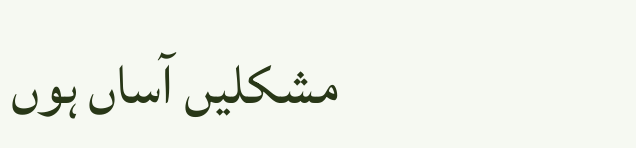مشکلیں آساں ہوں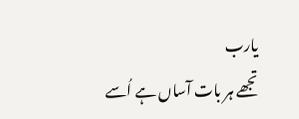یارب
تجھے ہر بات آساں ہے اُسے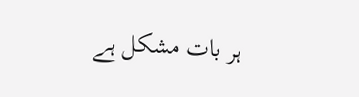ہر بات مشکل ہے